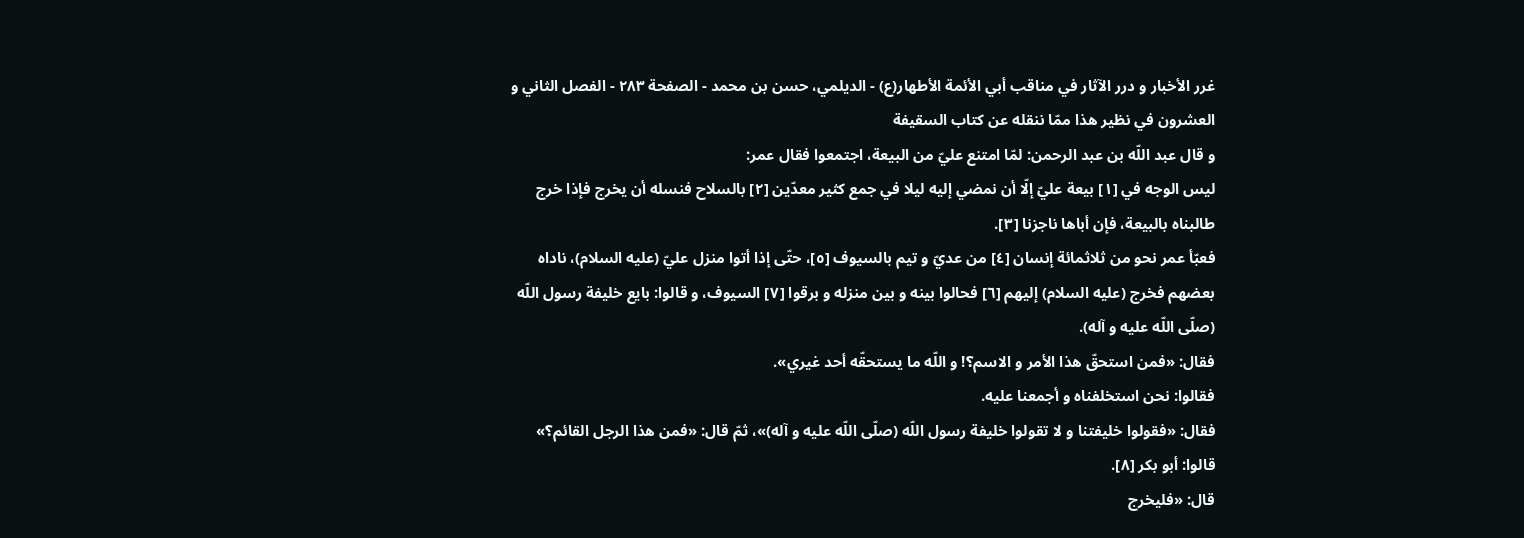غرر الأخبار و درر الآثار في مناقب أبي الأئمة الأطهار(ع) - الديلمي، حسن بن محمد - الصفحة ٢٨٣ - الفصل الثاني و العشرون في نظير هذا ممّا ننقله عن كتاب السقيفة
و قال عبد اللّه بن عبد الرحمن: لمّا امتنع عليّ من البيعة، اجتمعوا فقال عمر:
ليس الوجه في [١] بيعة عليّ إلّا أن نمضي إليه ليلا في جمع كثير معدّين [٢] بالسلاح فنسله أن يخرج فإذا خرج طالبناه بالبيعة، فإن أباها ناجزنا [٣].
فعبّأ عمر نحو من ثلاثمائة إنسان [٤] من عديّ و تيم بالسيوف [٥]، حتّى إذا أتوا منزل عليّ (عليه السلام)، ناداه بعضهم فخرج (عليه السلام) إليهم [٦] فحالوا بينه و بين منزله و برقوا [٧] السيوف، و قالوا: بايع خليفة رسول اللّه (صلّى اللّه عليه و آله).
فقال: «فمن استحقّ هذا الأمر و الاسم؟! و اللّه ما يستحقّه أحد غيري».
فقالوا: نحن استخلفناه و أجمعنا عليه.
فقال: «فقولوا خليفتنا و لا تقولوا خليفة رسول اللّه (صلّى اللّه عليه و آله)»، ثمّ قال: «فمن هذا الرجل القائم؟»
قالوا: أبو بكر [٨].
قال: «فليخرج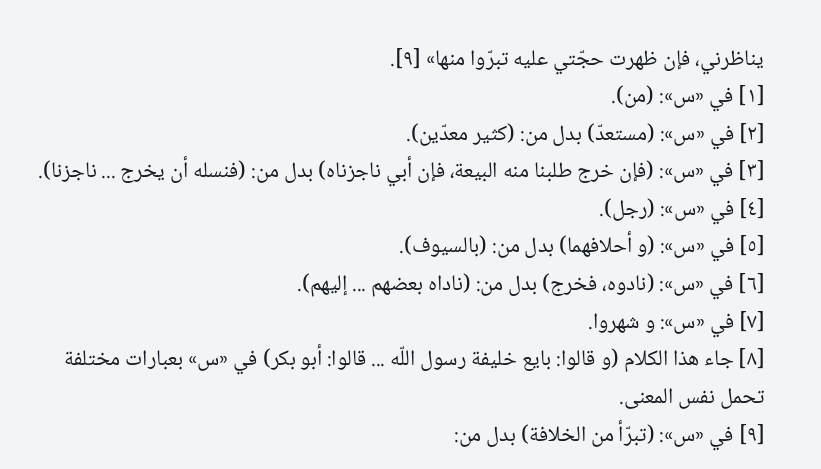يناظرني، فإن ظهرت حجّتي عليه تبرّوا منها» [٩].
[١] في «س»: (من).
[٢] في «س»: (مستعدّ) بدل من: (كثير معدّين).
[٣] في «س»: (فإن خرج طلبنا منه البيعة، فإن أبي ناجزناه) بدل من: (فنسله أن يخرج ... ناجزنا).
[٤] في «س»: (رجل).
[٥] في «س»: (و أحلافهما) بدل من: (بالسيوف).
[٦] في «س»: (نادوه، فخرج) بدل من: (ناداه بعضهم ... إليهم).
[٧] في «س»: و شهروا.
[٨] جاء هذا الكلام (و قالوا: بايع خليفة رسول اللّه ... قالوا: أبو بكر) في «س» بعبارات مختلفة تحمل نفس المعنى.
[٩] في «س»: (تبرّأ من الخلافة) بدل من: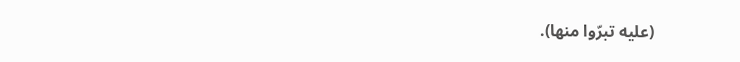(عليه تبرّوا منها).